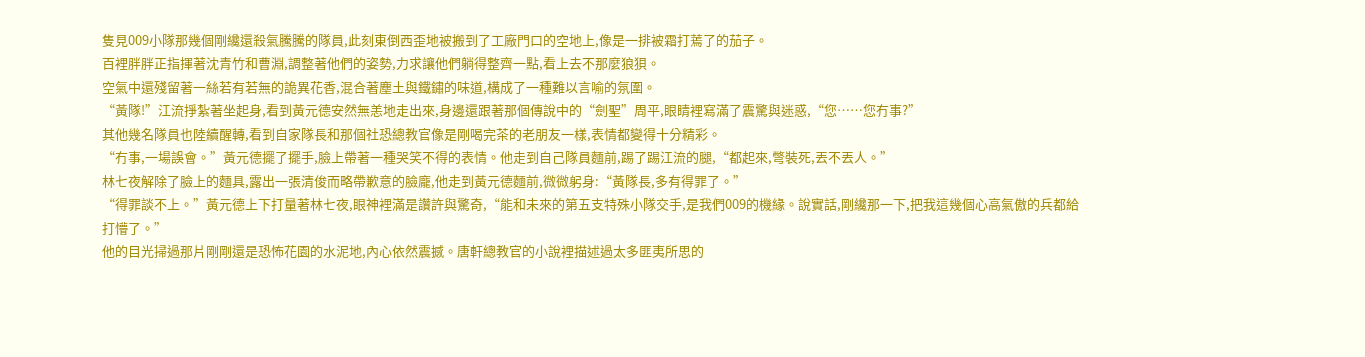隻見009小隊那幾個剛纔還殺氣騰騰的隊員,此刻東倒西歪地被搬到了工廠門口的空地上,像是一排被霜打蔫了的茄子。
百裡胖胖正指揮著沈青竹和曹淵,調整著他們的姿勢,力求讓他們躺得整齊一點,看上去不那麼狼狽。
空氣中還殘留著一絲若有若無的詭異花香,混合著塵土與鐵鏽的味道,構成了一種難以言喻的氛圍。
“黃隊!”江流掙紮著坐起身,看到黃元德安然無恙地走出來,身邊還跟著那個傳說中的“劍聖”周平,眼睛裡寫滿了震驚與迷惑,“您……您冇事?”
其他幾名隊員也陸續醒轉,看到自家隊長和那個社恐總教官像是剛喝完茶的老朋友一樣,表情都變得十分精彩。
“冇事,一場誤會。”黃元德擺了擺手,臉上帶著一種哭笑不得的表情。他走到自己隊員麵前,踢了踢江流的腿,“都起來,彆裝死,丟不丟人。”
林七夜解除了臉上的麵具,露出一張清俊而略帶歉意的臉龐,他走到黃元德麵前,微微躬身:“黃隊長,多有得罪了。”
“得罪談不上。”黃元德上下打量著林七夜,眼神裡滿是讚許與驚奇,“能和未來的第五支特殊小隊交手,是我們009的機緣。說實話,剛纔那一下,把我這幾個心高氣傲的兵都給打懵了。”
他的目光掃過那片剛剛還是恐怖花園的水泥地,內心依然震撼。唐軒總教官的小說裡描述過太多匪夷所思的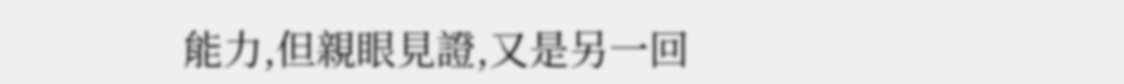能力,但親眼見證,又是另一回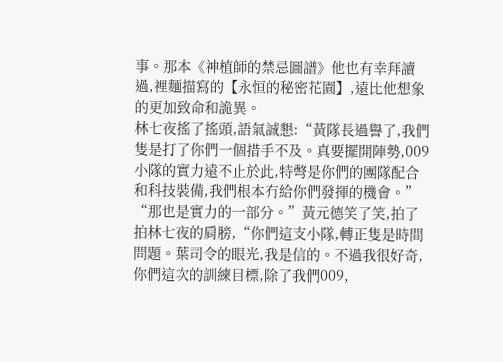事。那本《神植師的禁忌圖譜》他也有幸拜讀過,裡麵描寫的【永恒的秘密花園】,遠比他想象的更加致命和詭異。
林七夜搖了搖頭,語氣誠懇:“黃隊長過譽了,我們隻是打了你們一個措手不及。真要擺開陣勢,009小隊的實力遠不止於此,特彆是你們的團隊配合和科技裝備,我們根本冇給你們發揮的機會。”
“那也是實力的一部分。”黃元德笑了笑,拍了拍林七夜的肩膀,“你們這支小隊,轉正隻是時間問題。葉司令的眼光,我是信的。不過我很好奇,你們這次的訓練目標,除了我們009,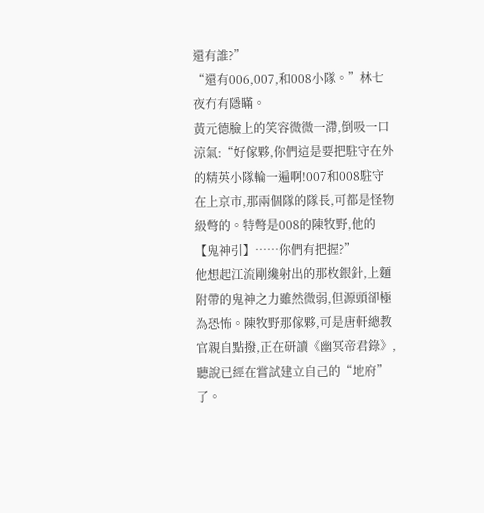還有誰?”
“還有006,007,和008小隊。”林七夜冇有隱瞞。
黃元德臉上的笑容微微一滯,倒吸一口涼氣:“好傢夥,你們這是要把駐守在外的精英小隊輪一遍啊!007和008駐守在上京市,那兩個隊的隊長,可都是怪物級彆的。特彆是008的陳牧野,他的【鬼神引】……你們有把握?”
他想起江流剛纔射出的那枚銀針,上麵附帶的鬼神之力雖然微弱,但源頭卻極為恐怖。陳牧野那傢夥,可是唐軒總教官親自點撥,正在研讀《幽冥帝君錄》,聽說已經在嘗試建立自己的“地府”了。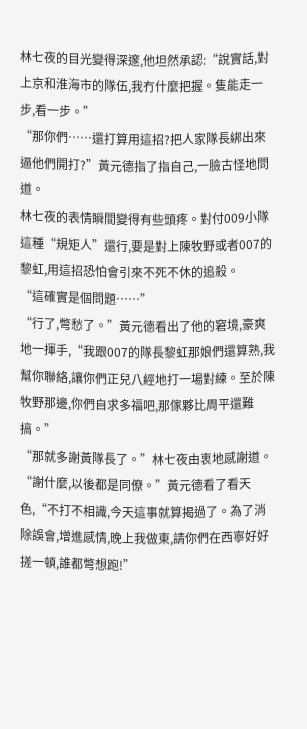林七夜的目光變得深邃,他坦然承認:“說實話,對上京和淮海市的隊伍,我冇什麼把握。隻能走一步,看一步。”
“那你們……還打算用這招?把人家隊長綁出來逼他們開打?”黃元德指了指自己,一臉古怪地問道。
林七夜的表情瞬間變得有些頭疼。對付009小隊這種“規矩人”還行,要是對上陳牧野或者007的黎虹,用這招恐怕會引來不死不休的追殺。
“這確實是個問題……”
“行了,彆愁了。”黃元德看出了他的窘境,豪爽地一揮手,“我跟007的隊長黎虹那娘們還算熟,我幫你聯絡,讓你們正兒八經地打一場對練。至於陳牧野那邊,你們自求多福吧,那傢夥比周平還難搞。”
“那就多謝黃隊長了。”林七夜由衷地感謝道。
“謝什麼,以後都是同僚。”黃元德看了看天色,“不打不相識,今天這事就算揭過了。為了消除誤會,增進感情,晚上我做東,請你們在西寧好好搓一頓,誰都彆想跑!”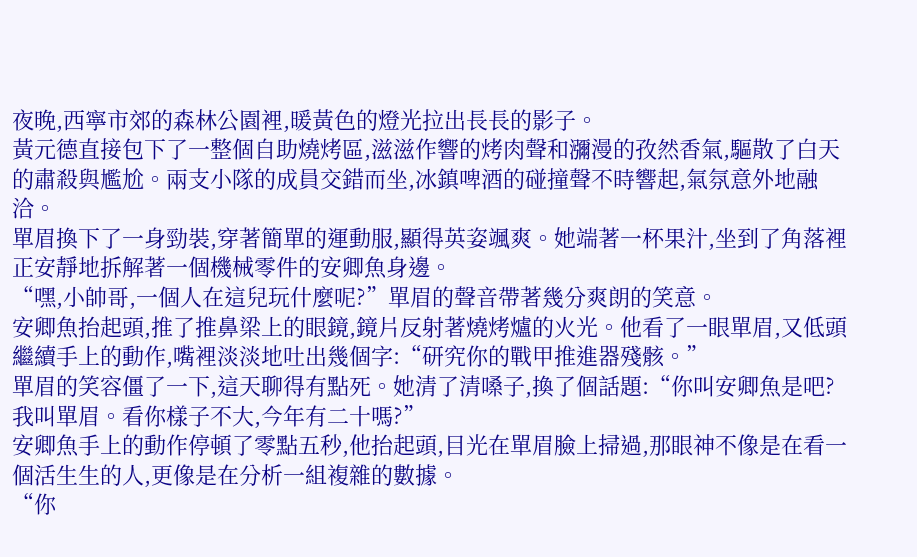夜晚,西寧市郊的森林公園裡,暖黃色的燈光拉出長長的影子。
黃元德直接包下了一整個自助燒烤區,滋滋作響的烤肉聲和瀰漫的孜然香氣,驅散了白天的肅殺與尷尬。兩支小隊的成員交錯而坐,冰鎮啤酒的碰撞聲不時響起,氣氛意外地融洽。
單眉換下了一身勁裝,穿著簡單的運動服,顯得英姿颯爽。她端著一杯果汁,坐到了角落裡正安靜地拆解著一個機械零件的安卿魚身邊。
“嘿,小帥哥,一個人在這兒玩什麼呢?”單眉的聲音帶著幾分爽朗的笑意。
安卿魚抬起頭,推了推鼻梁上的眼鏡,鏡片反射著燒烤爐的火光。他看了一眼單眉,又低頭繼續手上的動作,嘴裡淡淡地吐出幾個字:“研究你的戰甲推進器殘骸。”
單眉的笑容僵了一下,這天聊得有點死。她清了清嗓子,換了個話題:“你叫安卿魚是吧?我叫單眉。看你樣子不大,今年有二十嗎?”
安卿魚手上的動作停頓了零點五秒,他抬起頭,目光在單眉臉上掃過,那眼神不像是在看一個活生生的人,更像是在分析一組複雜的數據。
“你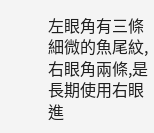左眼角有三條細微的魚尾紋,右眼角兩條,是長期使用右眼進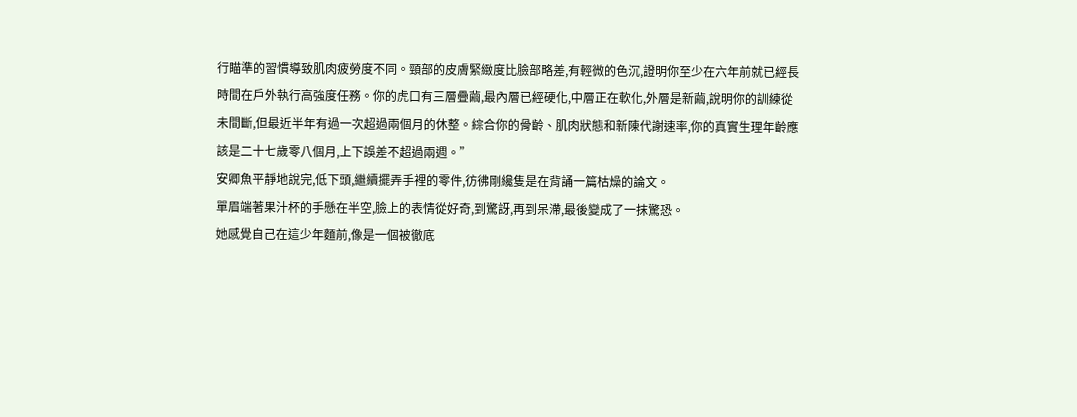行瞄準的習慣導致肌肉疲勞度不同。頸部的皮膚緊緻度比臉部略差,有輕微的色沉,證明你至少在六年前就已經長時間在戶外執行高強度任務。你的虎口有三層疊繭,最內層已經硬化,中層正在軟化,外層是新繭,說明你的訓練從未間斷,但最近半年有過一次超過兩個月的休整。綜合你的骨齡、肌肉狀態和新陳代謝速率,你的真實生理年齡應該是二十七歲零八個月,上下誤差不超過兩週。”
安卿魚平靜地說完,低下頭,繼續擺弄手裡的零件,彷彿剛纔隻是在背誦一篇枯燥的論文。
單眉端著果汁杯的手懸在半空,臉上的表情從好奇,到驚訝,再到呆滯,最後變成了一抹驚恐。
她感覺自己在這少年麵前,像是一個被徹底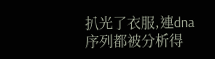扒光了衣服,連dna序列都被分析得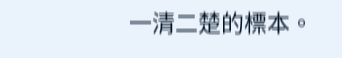一清二楚的標本。